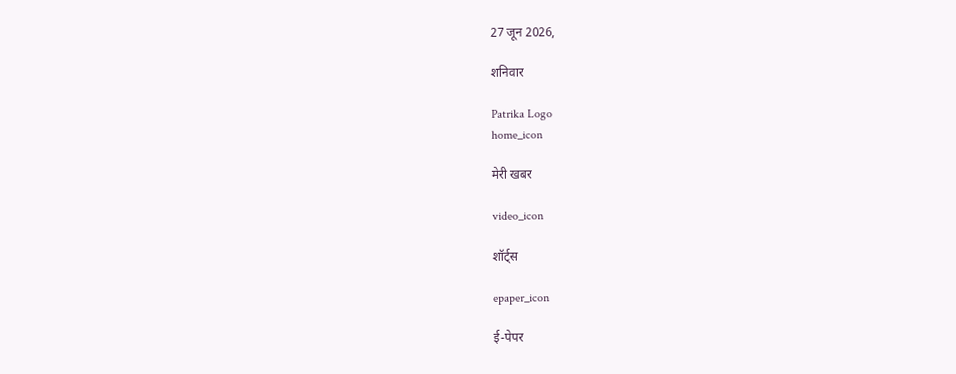27 जून 2026,

शनिवार

Patrika Logo
home_icon

मेरी खबर

video_icon

शॉर्ट्स

epaper_icon

ई-पेपर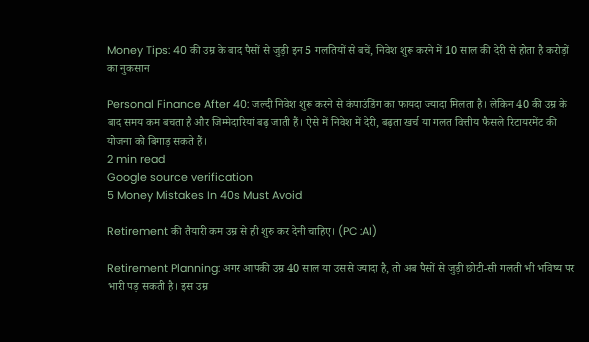Money Tips: 40 की उम्र के बाद पैसों से जुड़ी इन 5 गलतियों से बचें, निवेश शुरू करने में 10 साल की देरी से होता है करोड़ों का नुकसान

Personal Finance After 40: जल्दी निवेश शुरू करने से कंपाउंडिंग का फायदा ज्यादा मिलता है। लेकिन 40 की उम्र के बाद समय कम बचता है और जिम्मेदारियां बढ़ जाती हैं। ऐसे में निवेश में देरी, बढ़ता खर्च या गलत वित्तीय फैसले रिटायरमेंट की योजना को बिगाड़ सकते हैं।
2 min read
Google source verification
5 Money Mistakes In 40s Must Avoid

Retirement की तैयारी कम उम्र से ही शुरु कर देनी चाहिए। (PC :AI)

Retirement Planning: अगर आपकी उम्र 40 साल या उससे ज्यादा है, तो अब पैसों से जुड़ी छोटी-सी गलती भी भविष्य पर भारी पड़ सकती है। इस उम्र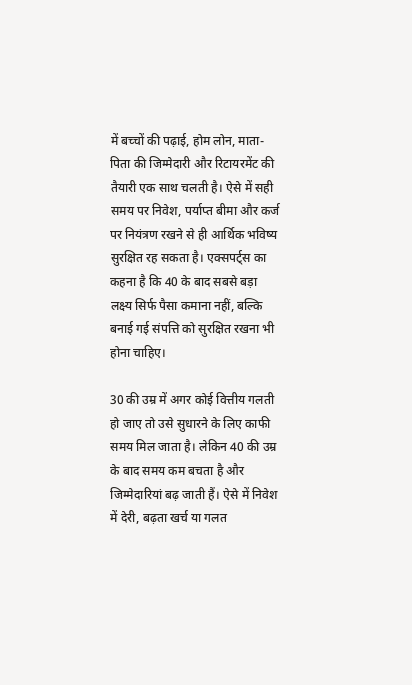में बच्चों की पढ़ाई, होम लोन, माता-पिता की जिम्मेदारी और रिटायरमेंट की तैयारी एक साथ चलती है। ऐसे में सही समय पर निवेश, पर्याप्त बीमा और कर्ज पर नियंत्रण रखने से ही आर्थिक भविष्य सुरक्षित रह सकता है। एक्सपर्ट्स का कहना है कि 40 के बाद सबसे बड़ा लक्ष्य सिर्फ पैसा कमाना नहीं, बल्कि बनाई गई संपत्ति को सुरक्षित रखना भी होना चाहिए।

30 की उम्र में अगर कोई वित्तीय गलती हो जाए तो उसे सुधारने के लिए काफी समय मिल जाता है। लेकिन 40 की उम्र के बाद समय कम बचता है और जिम्मेदारियां बढ़ जाती हैं। ऐसे में निवेश में देरी, बढ़ता खर्च या गलत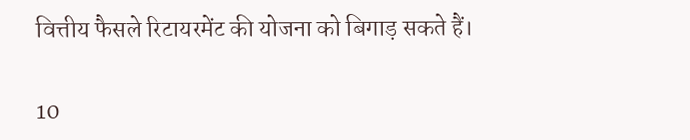वित्तीय फैसले रिटायरमेंट की योजना को बिगाड़ सकते हैं।

10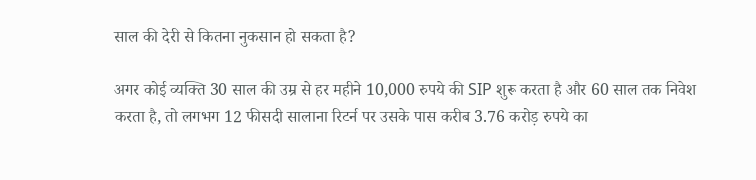साल की देरी से कितना नुकसान हो सकता है?

अगर कोई व्यक्ति 30 साल की उम्र से हर महीने 10,000 रुपये की SIP शुरू करता है और 60 साल तक निवेश करता है, तो लगभग 12 फीसदी सालाना रिटर्न पर उसके पास करीब 3.76 करोड़ रुपये का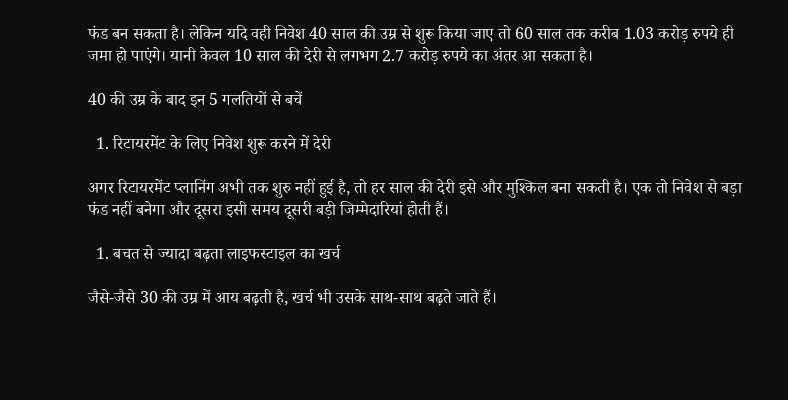फंड बन सकता है। लेकिन यदि वही निवेश 40 साल की उम्र से शुरू किया जाए तो 60 साल तक करीब 1.03 करोड़ रुपये ही जमा हो पाएंगे। यानी केवल 10 साल की देरी से लगभग 2.7 करोड़ रुपये का अंतर आ सकता है।

40 की उम्र के बाद इन 5 गलतियों से बचें

  1. रिटायरमेंट के लिए निवेश शुरू करने में देरी

अगर रिटायरमेंट प्लानिंग अभी तक शुरु नहीं हुई है, तो हर साल की देरी इसे और मुश्किल बना सकती है। एक तो निवेश से बड़ा फंड नहीं बनेगा और दूसरा इसी समय दूसरी बड़ी जिम्मेदारियां होती हैं।

  1. बचत से ज्यादा बढ़ता लाइफस्टाइल का खर्च

जैसे-जैसे 30 की उम्र में आय बढ़ती है, खर्च भी उसके साथ-साथ बढ़ते जाते हैं।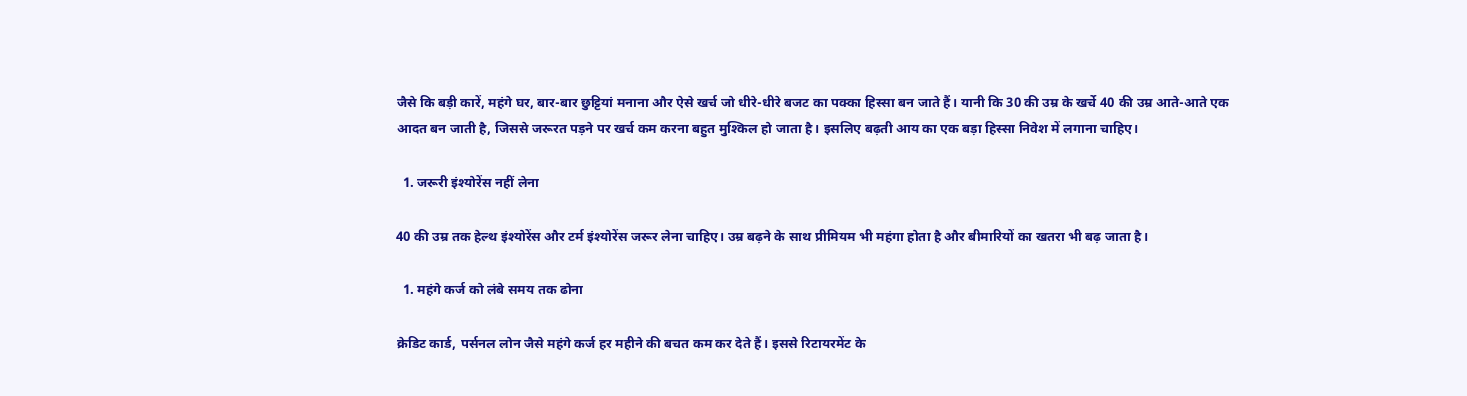जैसे कि बड़ी कारें, महंगे घर, बार-बार छुट्टियां मनाना और ऐसे खर्च जो धीरे-धीरे बजट का पक्का हिस्सा बन जाते हैं। यानी कि 30 की उम्र के खर्चे 40 की उम्र आते-आते एक आदत बन जाती है, जिससे जरूरत पड़ने पर खर्च कम करना बहुत मुश्किल हो जाता है। इसलिए बढ़ती आय का एक बड़ा हिस्सा निवेश में लगाना चाहिए।

  1. जरूरी इंश्योरेंस नहीं लेना

40 की उम्र तक हेल्थ इंश्योरेंस और टर्म इंश्योरेंस जरूर लेना चाहिए। उम्र बढ़ने के साथ प्रीमियम भी महंगा होता है और बीमारियों का खतरा भी बढ़ जाता है।

  1. महंगे कर्ज को लंबे समय तक ढोना

क्रेडिट कार्ड, पर्सनल लोन जैसे महंगे कर्ज हर महीने की बचत कम कर देते हैं। इससे रिटायरमेंट के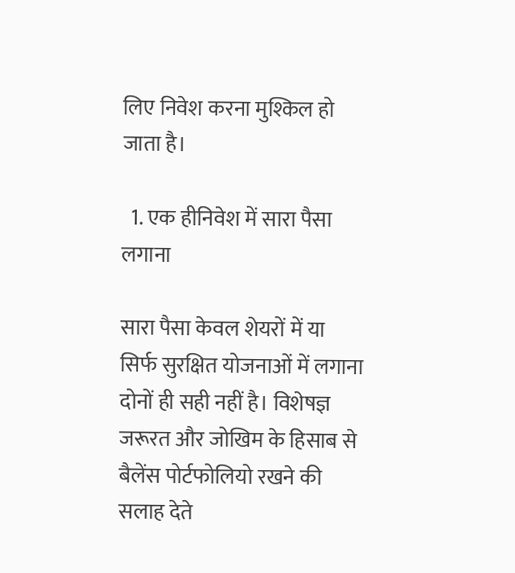लिए निवेश करना मुश्किल हो जाता है।

  1. एक हीनिवेश में सारा पैसा लगाना

सारा पैसा केवल शेयरों में या सिर्फ सुरक्षित योजनाओं में लगाना दोनों ही सही नहीं है। विशेषज्ञ जरूरत और जोखिम के हिसाब से बैलेंस पोर्टफोलियो रखने की सलाह देते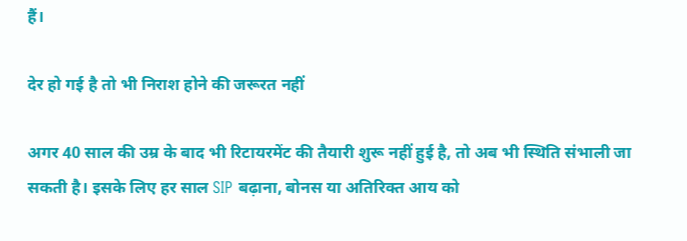हैं।

देर हो गई है तो भी निराश होने की जरूरत नहीं

अगर 40 साल की उम्र के बाद भी रिटायरमेंट की तैयारी शुरू नहीं हुई है, तो अब भी स्थिति संभाली जा सकती है। इसके लिए हर साल SIP बढ़ाना, बोनस या अतिरिक्त आय को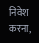निवेश करना,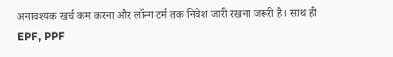अनावश्यक खर्च कम करना और लॉन्ग टर्म तक निवेश जारी रखना जरूरी है। साथ ही EPF, PPF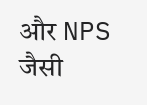और NPS जैसी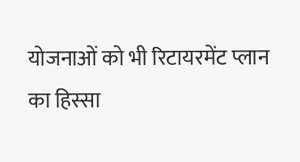योजनाओं को भी रिटायरमेंट प्लान का हिस्सा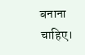बनाना चाहिए।